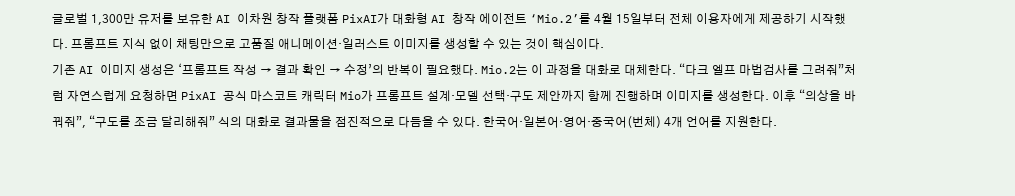글로벌 1,300만 유저를 보유한 AI 이차원 창작 플랫폼 PixAI가 대화형 AI 창작 에이전트 ‘Mio.2’를 4월 15일부터 전체 이용자에게 제공하기 시작했다. 프롬프트 지식 없이 채팅만으로 고품질 애니메이션·일러스트 이미지를 생성할 수 있는 것이 핵심이다.
기존 AI 이미지 생성은 ‘프롬프트 작성 → 결과 확인 → 수정’의 반복이 필요했다. Mio.2는 이 과정을 대화로 대체한다. “다크 엘프 마법검사를 그려줘”처럼 자연스럽게 요청하면 PixAI 공식 마스코트 캐릭터 Mio가 프롬프트 설계·모델 선택·구도 제안까지 함께 진행하며 이미지를 생성한다. 이후 “의상을 바꿔줘”, “구도를 조금 달리해줘” 식의 대화로 결과물을 점진적으로 다듬을 수 있다. 한국어·일본어·영어·중국어(번체) 4개 언어를 지원한다.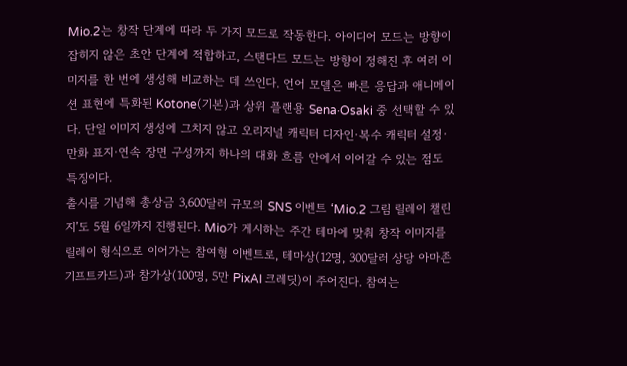Mio.2는 창작 단계에 따라 두 가지 모드로 작동한다. 아이디어 모드는 방향이 잡히지 않은 초안 단계에 적합하고, 스탠다드 모드는 방향이 정해진 후 여러 이미지를 한 번에 생성해 비교하는 데 쓰인다. 언어 모델은 빠른 응답과 애니메이션 표현에 특화된 Kotone(기본)과 상위 플랜용 Sena·Osaki 중 선택할 수 있다. 단일 이미지 생성에 그치지 않고 오리지널 캐릭터 디자인·복수 캐릭터 설정·만화 표지·연속 장면 구성까지 하나의 대화 흐름 안에서 이어갈 수 있는 점도 특징이다.
출시를 기념해 총상금 3,600달러 규모의 SNS 이벤트 ‘Mio.2 그림 릴레이 챌린지’도 5월 6일까지 진행된다. Mio가 게시하는 주간 테마에 맞춰 창작 이미지를 릴레이 형식으로 이어가는 참여형 이벤트로, 테마상(12명, 300달러 상당 아마존 기프트카드)과 참가상(100명, 5만 PixAI 크레딧)이 주어진다. 참여는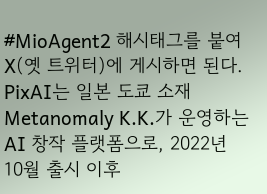#MioAgent2 해시태그를 붙여 X(옛 트위터)에 게시하면 된다.
PixAI는 일본 도쿄 소재 Metanomaly K.K.가 운영하는 AI 창작 플랫폼으로, 2022년 10월 출시 이후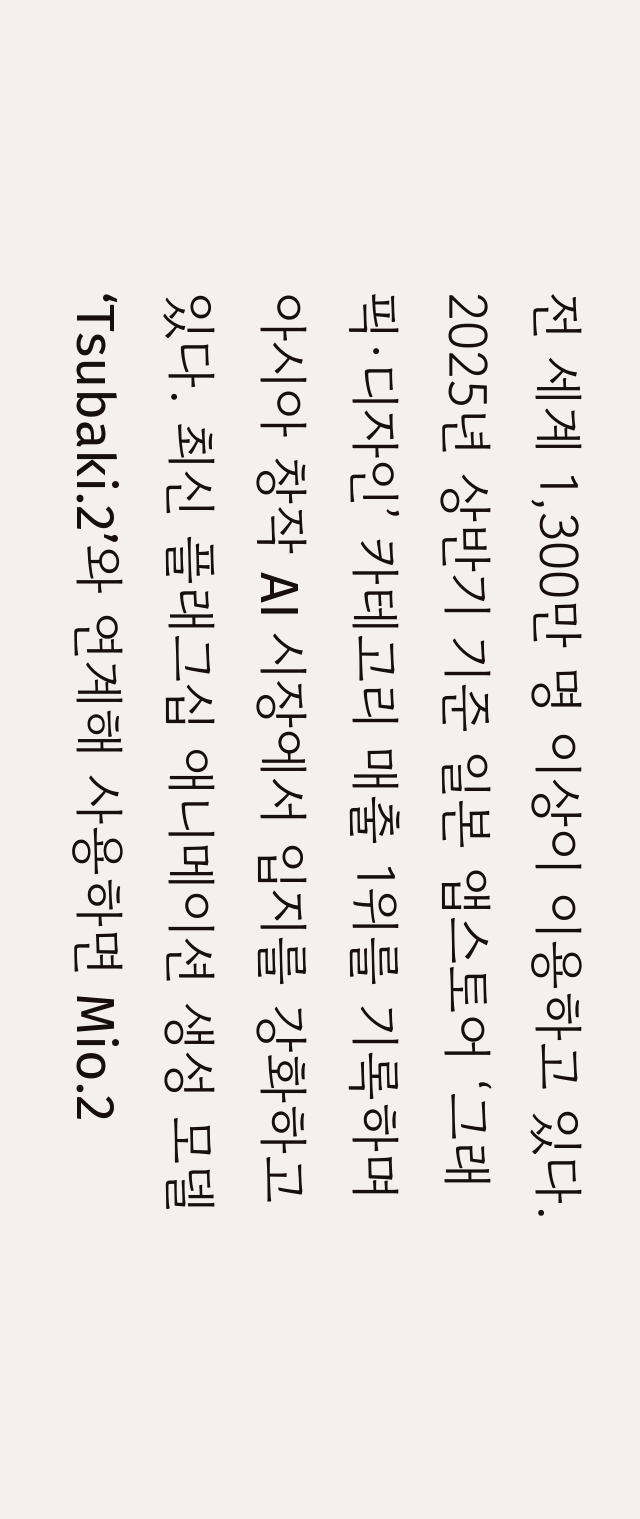전 세계 1,300만 명 이상이 이용하고 있다. 2025년 상반기 기준 일본 앱스토어 ‘그래픽·디자인’ 카테고리 매출 1위를 기록하며 아시아 창작 AI 시장에서 입지를 강화하고 있다. 최신 플래그십 애니메이션 생성 모델 ‘Tsubaki.2’와 연계해 사용하면 Mio.2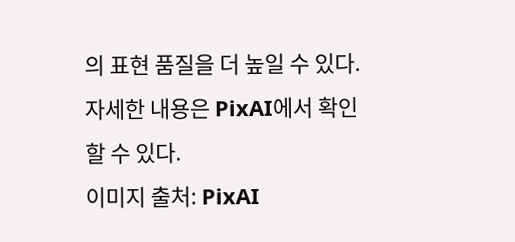의 표현 품질을 더 높일 수 있다.
자세한 내용은 PixAI에서 확인할 수 있다.
이미지 출처: PixAI